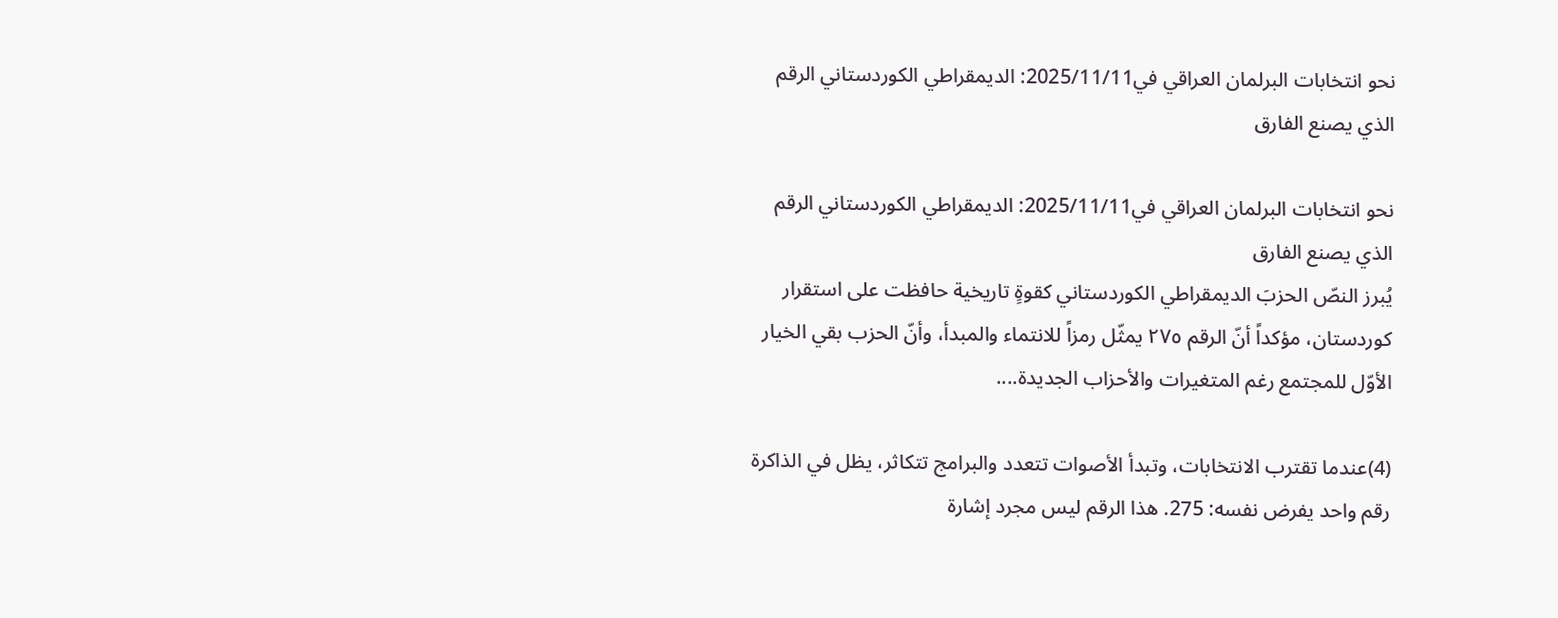نحو انتخابات البرلمان العراقي في2025/11/11: الديمقراطي الكوردستاني الرقم الذي يصنع الفارق

نحو انتخابات البرلمان العراقي في2025/11/11: الديمقراطي الكوردستاني الرقم الذي يصنع الفارق
يُبرز النصّ الحزبَ الديمقراطي الكوردستاني كقوةٍ تاريخية حافظت على استقرار كوردستان، مؤكداً أنّ الرقم ٢٧٥ يمثّل رمزاً للانتماء والمبدأ، وأنّ الحزب بقي الخيار الأوّل للمجتمع رغم المتغيرات والأحزاب الجديدة....

(4)عندما تقترب الانتخابات، وتبدأ الأصوات تتعدد والبرامج تتكاثر، يظل في الذاكرة رقم واحد يفرض نفسه: 275. هذا الرقم ليس مجرد إشارة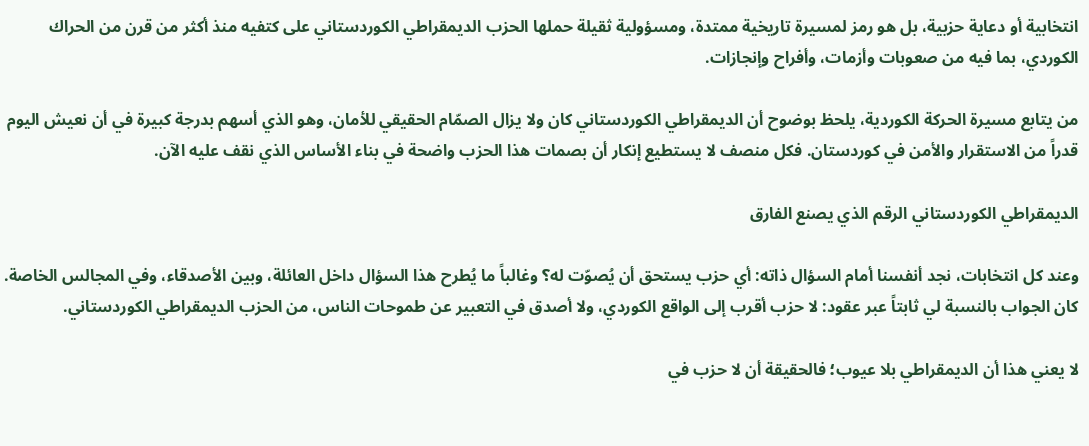انتخابية أو دعاية حزبية، بل هو رمز لمسيرة تاريخية ممتدة، ومسؤولية ثقيلة حملها الحزب الديمقراطي الكوردستاني على كتفيه منذ أكثر من قرن من الحراك الكوردي، بما فيه من صعوبات وأزمات، وأفراح وإنجازات.

من يتابع مسيرة الحركة الكوردية، يلحظ بوضوح أن الديمقراطي الكوردستاني كان ولا يزال الصمّام الحقيقي للأمان، وهو الذي أسهم بدرجة كبيرة في أن نعيش اليوم قدراً من الاستقرار والأمن في كوردستان. فكل منصف لا يستطيع إنكار أن بصمات هذا الحزب واضحة في بناء الأساس الذي نقف عليه الآن.

الديمقراطي الكوردستاني الرقم الذي يصنع الفارق

وعند كل انتخابات، نجد أنفسنا أمام السؤال ذاته: أي حزب يستحق أن يُصوّت له؟ وغالباً ما يُطرح هذا السؤال داخل العائلة، وبين الأصدقاء، وفي المجالس الخاصة. كان الجواب بالنسبة لي ثابتاً عبر عقود: لا حزب أقرب إلى الواقع الكوردي، ولا أصدق في التعبير عن طموحات الناس، من الحزب الديمقراطي الكوردستاني.

لا يعني هذا أن الديمقراطي بلا عيوب؛ فالحقيقة أن لا حزب في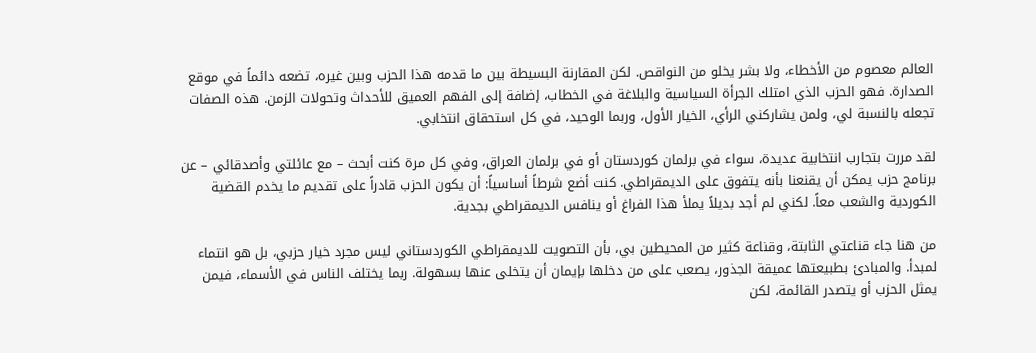العالم معصوم من الأخطاء، ولا بشر يخلو من النواقص. لكن المقارنة البسيطة بين ما قدمه هذا الحزب وبين غيره، تضعه دائماً في موقع الصدارة. فهو الحزب الذي امتلك الجرأة السياسية والبلاغة في الخطاب، إضافة إلى الفهم العميق للأحداث وتحولات الزمن. هذه الصفات تجعله بالنسبة لي، ولمن يشاركني الرأي، الخيار الأول، وربما الوحيد، في كل استحقاق انتخابي.

لقد مررت بتجارب انتخابية عديدة، سواء في برلمان كوردستان أو في برلمان العراق، وفي كل مرة كنت أبحث – مع عائلتي وأصدقائي – عن برنامج حزب يمكن أن يقنعنا بأنه يتفوق على الديمقراطي. كنت أضع شرطاً أساسياً: أن يكون الحزب قادراً على تقديم ما يخدم القضية الكوردية والشعب معاً. لكني لم أجد بديلاً يملأ هذا الفراغ أو ينافس الديمقراطي بجدية.

من هنا جاء قناعتي الثابتة، وقناعة كثير من المحيطين بي، بأن التصويت للديمقراطي الكوردستاني ليس مجرد خيار حزبي، بل هو انتماء لمبدأ. والمبادئ بطبيعتها عميقة الجذور، يصعب على من دخلها بإيمان أن يتخلى عنها بسهولة. ربما يختلف الناس في الأسماء، فيمن يمثل الحزب أو يتصدر القائمة، لكن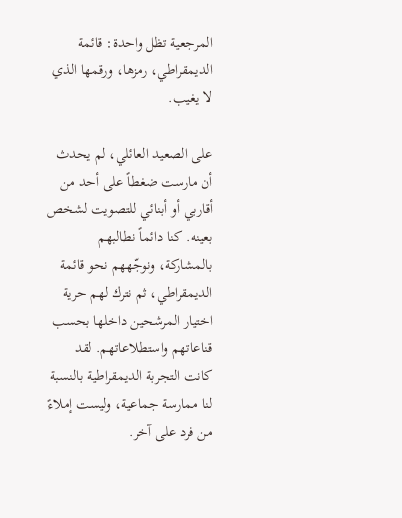المرجعية تظل واحدة: قائمة الديمقراطي، رمزها، ورقمها الذي لا يغيب.

على الصعيد العائلي، لم يحدث أن مارست ضغطاً على أحد من أقاربي أو أبنائي للتصويت لشخص بعينه. كنا دائماً نطالبهم بالمشاركة، ونوجّههم نحو قائمة الديمقراطي، ثم نترك لهم حرية اختيار المرشحين داخلها بحسب قناعاتهم واستطلاعاتهم. لقد كانت التجربة الديمقراطية بالنسبة لنا ممارسة جماعية، وليست إملاءً من فرد على آخر.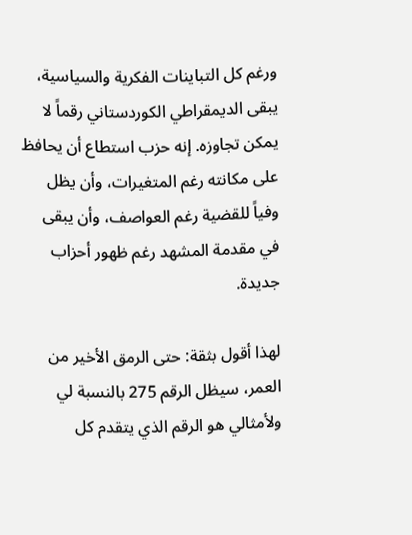ورغم كل التباينات الفكرية والسياسية، يبقى الديمقراطي الكوردستاني رقماً لا يمكن تجاوزه. إنه حزب استطاع أن يحافظ على مكانته رغم المتغيرات، وأن يظل وفياً للقضية رغم العواصف، وأن يبقى في مقدمة المشهد رغم ظهور أحزاب جديدة.

لهذا أقول بثقة: حتى الرمق الأخير من العمر، سيظل الرقم 275 بالنسبة لي ولأمثالي هو الرقم الذي يتقدم كل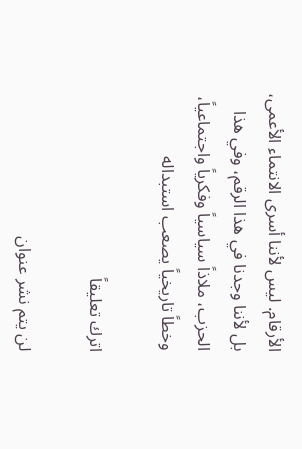الأرقام. ليس لأننا أسرى الانتماء الأعمى، بل لأننا وجدنا في هذا الرقم، وفي هذا الحزب، ملاذاً سياسياً وفكرياً واجتماعياً، وخطاً تاريخياً يصعب استبداله

اترك تعليقاً

لن يتم نشر عنوان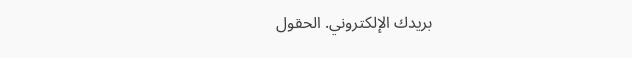بريدك الإلكتروني. الحقول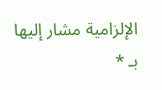الإلزامية مشار إليها بـ *